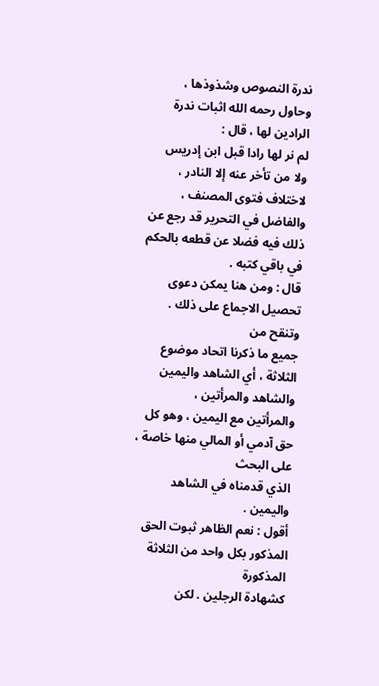ندرة النصوص وشذوذها ، وحاول رحمه الله اثبات ندرة الرادين لها ، قال :
لم نر لها رادا قبل ابن إدريس ولا من تأخر عنه إلا النادر ، لاختلاف فتوى المصنف ،
والفاضل في التحرير قد رجع عن ذلك فيه فضلا عن قطعه بالحكم في باقي كتبه .
قال : ومن هنا يمكن دعوى تحصيل الاجماع على ذلك . وتنقح من
جميع ما ذكرنا اتحاد موضوع الثلاثة ، أي الشاهد واليمين والشاهد والمرأتين ،
والمرأتين مع اليمين ، وهو كل حق آدمي أو المالي منها خاصة ، على البحث
الذي قدمناه في الشاهد واليمين .
أقول : نعم الظاهر ثبوت الحق المذكور بكل واحد من الثلاثة المذكورة
كشهادة الرجلين . لكن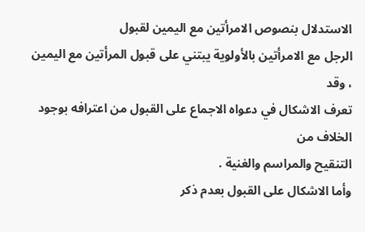الاستدلال بنصوص الامرأتين مع اليمين لقبول
الرجل مع الامرأتين بالأولوية يبتني على قبول المرأتين مع اليمين ، وقد
تعرف الاشكال في دعواه الاجماع على القبول من اعترافه بوجود الخلاف من
التنقيح والمراسم والغنية .
وأما الاشكال على القبول بعدم ذكر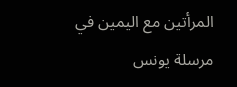المرأتين مع اليمين في مرسلة يونس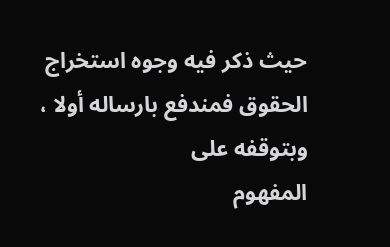حيث ذكر فيه وجوه استخراج الحقوق فمندفع بارساله أولا ، وبتوقفه على
المفهوم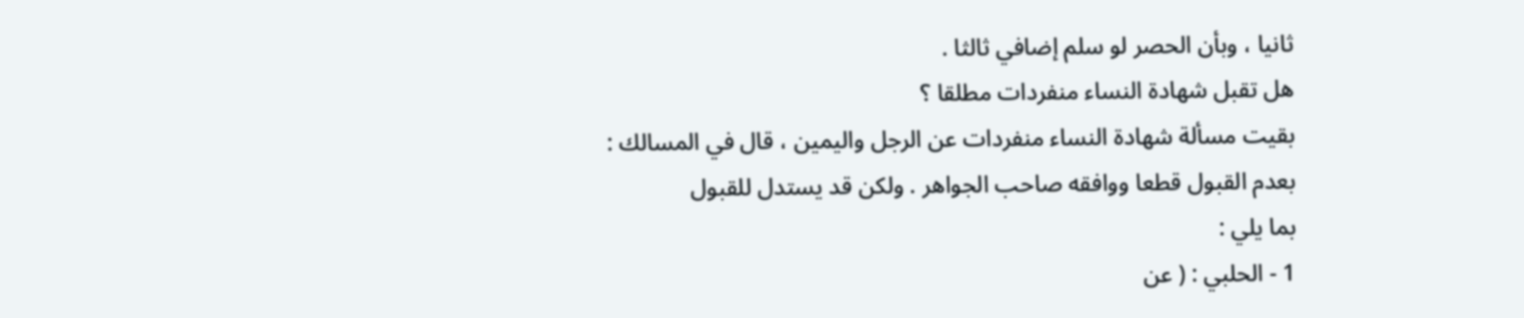ثانيا ، وبأن الحصر لو سلم إضافي ثالثا .
هل تقبل شهادة النساء منفردات مطلقا ؟
بقيت مسألة شهادة النساء منفردات عن الرجل واليمين ، قال في المسالك :
بعدم القبول قطعا ووافقه صاحب الجواهر . ولكن قد يستدل للقبول
بما يلي :
1 - الحلبي : ( عن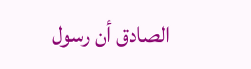الصادق أن رسول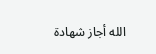الله أجاز شهادة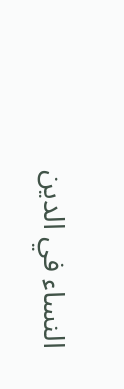النساء في الدين